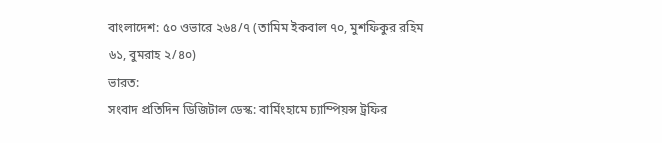বাংলাদেশ: ৫০ ওভারে ২৬৪/৭ (তামিম ইকবাল ৭০, মুশফিকুর রহিম ৬১, বুমরাহ ২/৪০)
ভারত:
সংবাদ প্রতিদিন ডিজিটাল ডেস্ক: বার্মিংহামে চ্যাম্পিয়ন্স ট্রফির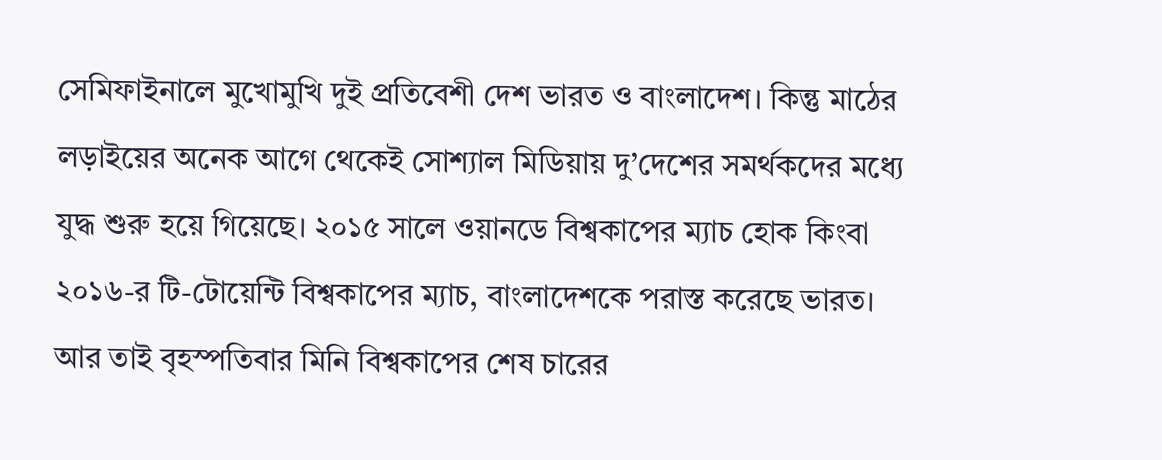সেমিফাইনালে মুখোমুখি দুই প্রতিবেশী দেশ ভারত ও বাংলাদেশ। কিন্তু মাঠের লড়াইয়ের অনেক আগে থেকেই সোশ্যাল মিডিয়ায় দু’দেশের সমর্থকদের মধ্যে যুদ্ধ শুরু হয়ে গিয়েছে। ২০১৫ সালে ওয়ানডে বিশ্বকাপের ম্যাচ হোক কিংবা ২০১৬-র টি-টোয়েন্টি বিশ্বকাপের ম্যাচ, বাংলাদেশকে পরাস্ত করেছে ভারত। আর তাই বৃহস্পতিবার মিনি বিশ্বকাপের শেষ চারের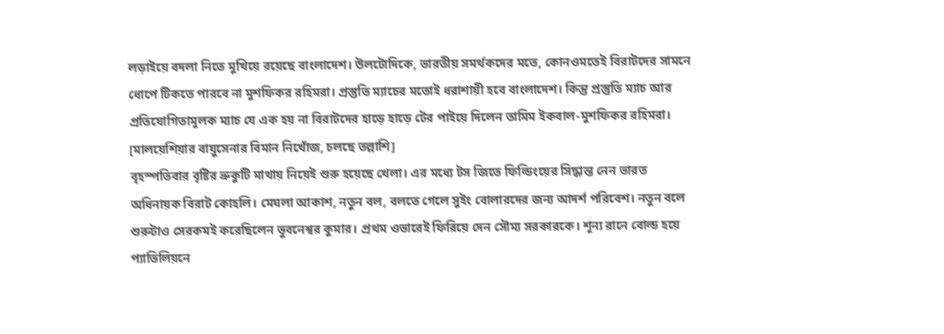লড়াইয়ে বদলা নিতে মুখিয়ে রয়েছে বাংলাদেশ। উলটোদিকে, ভারতীয় সমর্থকদের মতে, কোনওমতেই বিরাটদের সামনে ধোপে টিকতে পারবে না মুশফিকর রহিমরা। প্রস্তুতি ম্যাচের মতোই ধরাশায়ী হবে বাংলাদেশ। কিন্তু প্রস্তুতি ম্যাচ আর প্রতিযোগিতামূলক ম্যাচ যে এক হয় না বিরাটদের হাড়ে হাড়ে টের পাইয়ে দিলেন তামিম ইকবাল-মুশফিকর রহিমরা।
[মালয়েশিয়ার বায়ুসেনার বিমান নিখোঁজ, চলছে তল্লাশি]
বৃহস্পতিবার বৃষ্টির ভ্রুকুটি মাথায় নিয়েই শুরু হয়েছে খেলা। এর মধ্যে টস জিতে ফিল্ডিংয়ের সিদ্ধান্ত নেন ভারত অধিনায়ক বিরাট কোহলি। মেঘলা আকাশ, নতুন বল, বলতে গেলে সুইং বোলারদের জন্য আদর্শ পরিবেশ। নতুন বলে শুরুটাও সেরকমই করেছিলেন ভুবনেশ্বর কুমার। প্রথম ওভারেই ফিরিয়ে দেন সৌম্য সরকারকে। শূন্য রানে বোল্ড হয়ে প্যাভিলিয়নে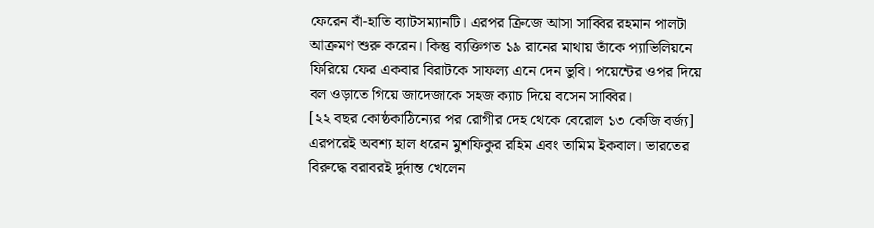ফেরেন বাঁ-হাতি ব্যাটসম্যানটি। এরপর ক্রিজে আসা সাব্বির রহমান পালটা আক্রমণ শুরু করেন। কিন্তু ব্যক্তিগত ১৯ রানের মাথায় তাঁকে প্যাভিলিয়নে ফিরিয়ে ফের একবার বিরাটকে সাফল্য এনে দেন ভুবি। পয়েন্টের ওপর দিয়ে বল ওড়াতে গিয়ে জাদেজাকে সহজ ক্যাচ দিয়ে বসেন সাব্বির।
[২২ বছর কোষ্ঠকাঠিন্যের পর রোগীর দেহ থেকে বেরোল ১৩ কেজি বর্জ্য]
এরপরেই অবশ্য হাল ধরেন মুশফিকুর রহিম এবং তামিম ইকবাল। ভারতের বিরুদ্ধে বরাবরই দুর্দান্ত খেলেন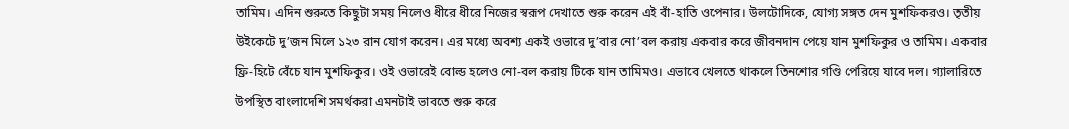তামিম। এদিন শুরুতে কিছুটা সময় নিলেও ধীরে ধীরে নিজের স্বরূপ দেখাতে শুরু করেন এই বাঁ-হাতি ওপেনার। উলটোদিকে, যোগ্য সঙ্গত দেন মুশফিকরও। তৃতীয় উইকেটে দু’জন মিলে ১২৩ রান যোগ করেন। এর মধ্যে অবশ্য একই ওভারে দু’বার নো’বল করায় একবার করে জীবনদান পেয়ে যান মুশফিকুর ও তামিম। একবার ফ্রি-হিটে বেঁচে যান মুশফিকুর। ওই ওভারেই বোল্ড হলেও নো-বল করায় টিকে যান তামিমও। এভাবে খেলতে থাকলে তিনশোর গণ্ডি পেরিয়ে যাবে দল। গ্যালারিতে উপস্থিত বাংলাদেশি সমর্থকরা এমনটাই ভাবতে শুরু করে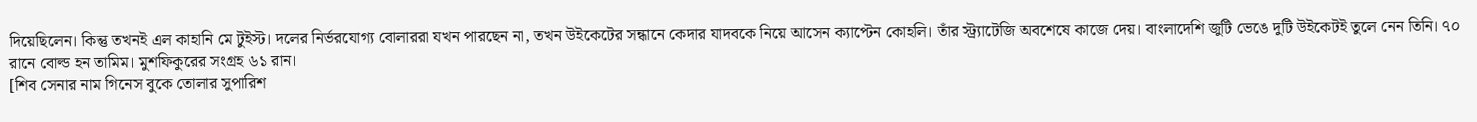দিয়েছিলেন। কিন্তু তখনই এল কাহানি মে টুইস্ট। দলের নির্ভরযোগ্য বোলাররা যখন পারছেন না, তখন উইকেটের সন্ধানে কেদার যাদবকে নিয়ে আসেন ক্যাপ্টেন কোহলি। তাঁর স্ট্র্যাটেজি অবশেষে কাজে দেয়। বাংলাদেশি জুটি ভেঙে দুটি উইকেটই তুলে নেন তিনি। ৭০ রানে বোল্ড হন তামিম। মুশফিকুরের সংগ্রহ ৬১ রান।
[শিব সেনার নাম গিনেস বুকে তোলার সুপারিশ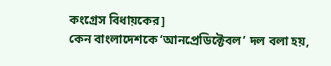কংগ্রেস বিধায়কের]
কেন বাংলাদেশকে ‘আনপ্রেডিক্টেবল’ দল বলা হয়,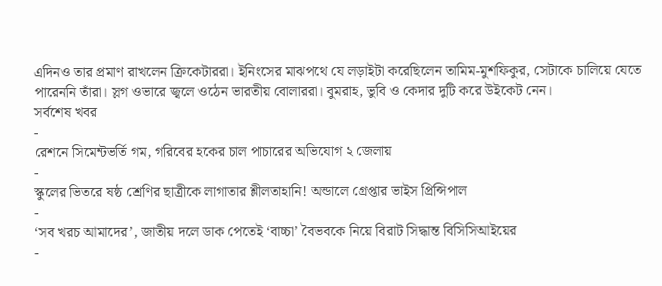এদিনও তার প্রমাণ রাখলেন ক্রিকেটাররা। ইনিংসের মাঝপথে যে লড়াইটা করেছিলেন তামিম-মুশফিকুর, সেটাকে চালিয়ে যেতে পারেননি তাঁরা। স্লগ ওভারে জ্বলে ওঠেন ভারতীয় বোলাররা। বুমরাহ, ভুবি ও কেদার দুটি করে উইকেট নেন।
সর্বশেষ খবর
-
রেশনে সিমেন্টভর্তি গম, গরিবের হকের চাল পাচারের অভিযোগ ২ জেলায়
-
স্কুলের ভিতরে ষষ্ঠ শ্রেণির ছাত্রীকে লাগাতার শ্লীলতাহানি! অন্ডালে গ্রেপ্তার ভাইস প্রিন্সিপাল
-
‘সব খরচ আমাদের’, জাতীয় দলে ডাক পেতেই ‘বাচ্চা’ বৈভবকে নিয়ে বিরাট সিদ্ধান্ত বিসিসিআইয়ের
-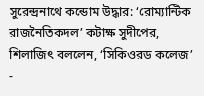সুরেন্দ্রনাথে কন্ডোম উদ্ধার: ‘রোম্যান্টিক রাজনৈতিকদল’ কটাক্ষ সুদীপের, শিলাজিৎ বললেন, ‘সিকিওরড কলেজ’
-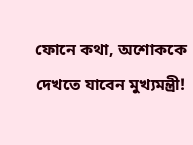ফোনে কথা, অশোককে দেখতে যাবেন মুখ্যমন্ত্রী!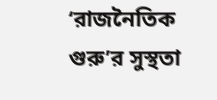‘রাজনৈতিক গুরু’র সুস্থতা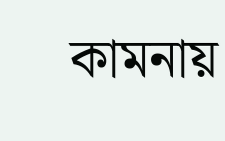কামনায়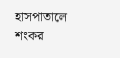হাসপাতালে শংকর